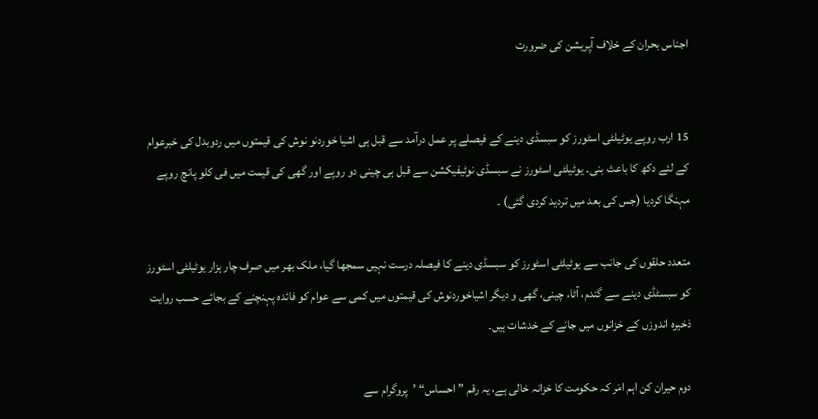اجناس بحران کے خلاف آپریشن کی ضرورت


15 ارب روپے یوٹیلٹی اسٹورز کو سبسڈی دینے کے فیصلے پر عمل درآمد سے قبل ہی اشیا خوردنو نوش کی قیمتوں میں ردوبدل کی خبرعوام کے لئے دکھ کا باعث بنی۔ یوٹیلٹی اسٹورز نے سبسڈی نوٹیفیکشن سے قبل ہی چینی دو روپے اور گھی کی قیمت میں فی کلو پانچ روپے مہنگا کردیا (جس کی بعد میں تردید کردی گئی) ۔

متعدد حلقوں کی جانب سے یوٹیلٹی اسٹورز کو سبسڈی دینے کا فیصلہ درست نہیں سمجھا گیا، ملک بھر میں صرف چار ہزار یوٹیلٹی اسٹورز کو سبسٹڈی دینے سے گندم، آٹا، چینی، گھی و دیگر اشیاخوردنوش کی قیمتوں میں کمی سے عوام کو فائدہ پہنچنے کے بجائے حسب روایت ذخیرہ اندوزں کے خزانوں میں جانے کے خدشات ہیں۔

دوم حیران کن اہم امَر کہ حکومت کا خزانہ خالی ہے، یہ رقم ”احساس“ ’پروگرام سے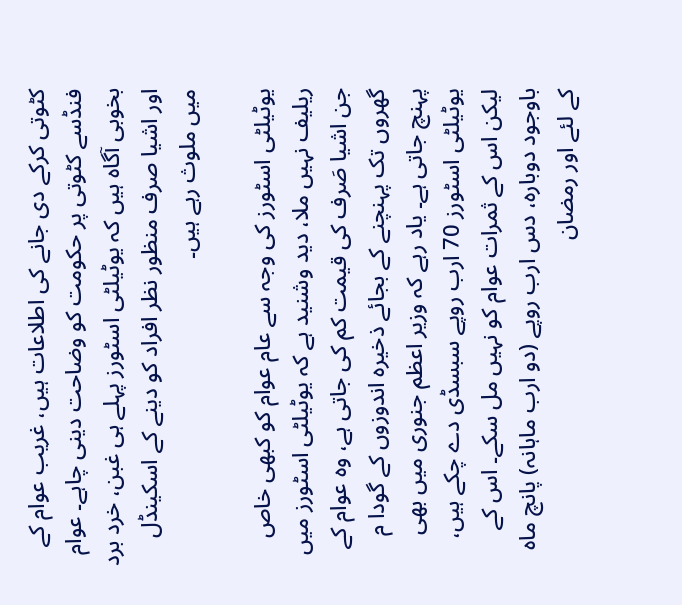کٹوتی کرکے دی جانے کی اطلاعات ہیں، غریب عوام کے فنڈسے کٹوتی پر حکومت کو وضاحت دینی چاہے۔ عوام بخوبی آگاہ ہیں کہ یوٹیلٹی اسٹورز پہلے ہی غبن، خرد برد اور اشیا صرف منظور نظر افراد کو دینے کے اسکینڈل میں ملوث رہے ہیں۔

یوٹیلٹی اسٹورز کی وجہ سے عام عوام کو کبھی خاص ریلیف نہیں ملا، دید وشنید ہے کہ یوٹیلٹی اسٹورز میں جن اشیا صَرف کی قیمت کم کی جاتی ہے، وہ عوام کے گھروں تک پہنچنے کے بجائے ذخیرہ اندوزوں کے گودا م پہنچ جاتی ہے۔ یاد رہے کہ وزیر اعظم جنوری میں بھی یوٹیلٹی اسٹورز 70 ارب روپے سبسڈی دے چکے ہیں، لیکن اس کے ثمرات عوام کو نہیں مل سکے۔ اس کے باوجود دوبارہ، دس ارب روپے (دو ارب ماہانہ) پانچ ماہ کے لئے اور رمضان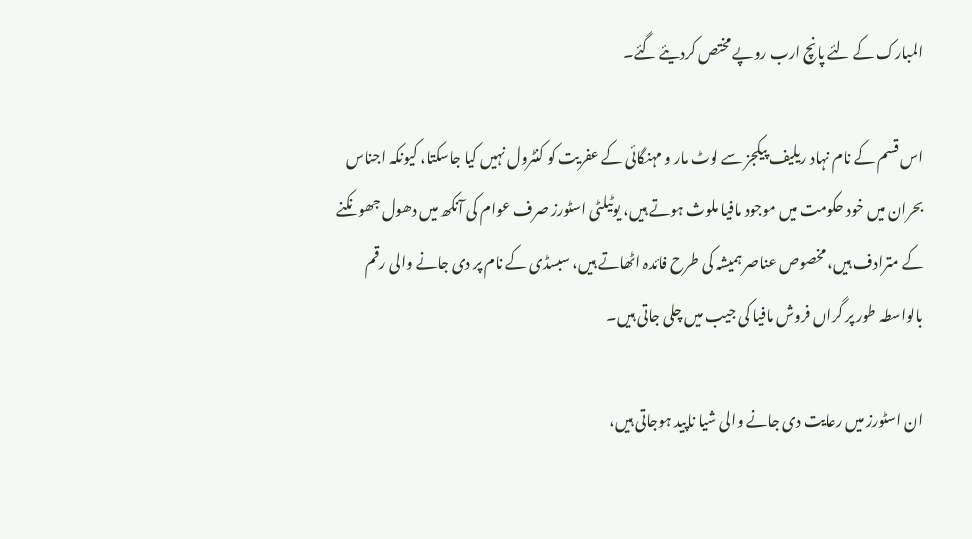المبارک کے لئے پانچ ارب روپے مختص کردیئے گئے۔

اس قسم کے نام نہاد ریلیف پیکجز سے لوٹ مار و مہنگائی کے عفریت کو کنٹرول نہیں کیا جاسکتا، کیونکہ اجناس بحران میں خود حکومت میں موجود مافیا ملوث ہوتے ہیں، یوٹیلٹی اسٹورز صرف عوام کی آنکھ میں دھول جھونکنے کے مترادف ہیں، مخصوص عناصر ہمیشہ کی طرح فائدہ اٹھاتے ہیں، سبسڈی کے نام پر دی جانے والی رقم بالواسطہ طور پر گراں فروش مافیا کی جیب میں چلی جاتی ہیں۔

ان اسٹورز میں رعایت دی جانے والی شیا ناپید ہوجاتی ہیں،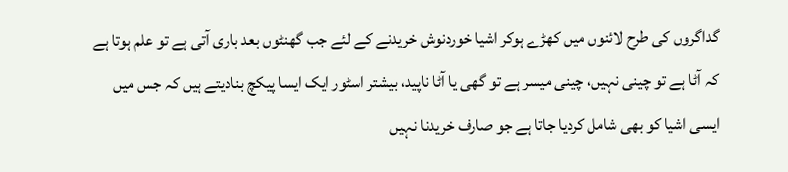گداگروں کی طرح لائنوں میں کھڑے ہوکر اشیا خوردنوش خریدنے کے لئے جب گھنٹوں بعد باری آتی ہے تو علم ہوتا ہے کہ آٹا ہے تو چینی نہیں، چینی میسر ہے تو گھی یا آٹا ناپید، بیشتر اسٹور ایک ایسا پیکچ بنادیتے ہیں کہ جس میں ایسی اشیا کو بھی شامل کردیا جاتا ہے جو صارف خریدنا نہیں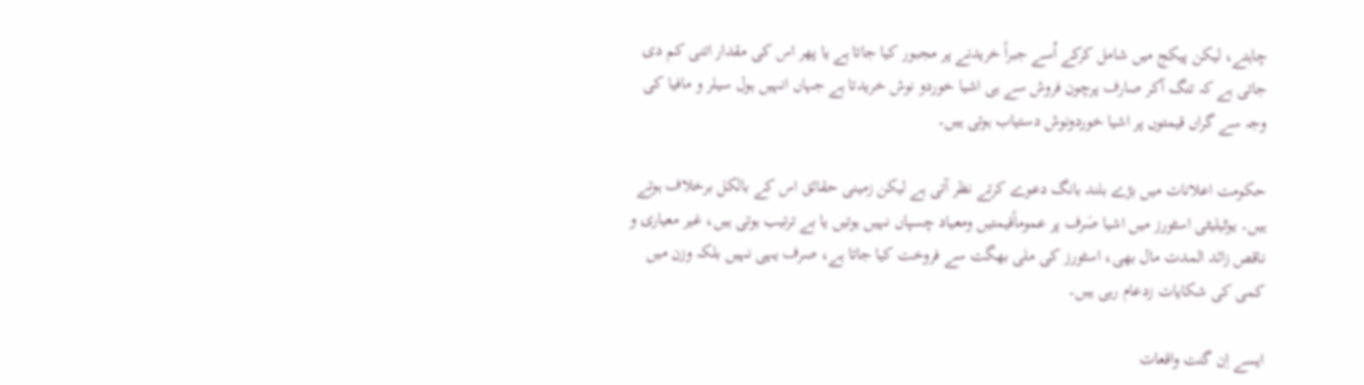چاہتے، لیکن پیکج میں شامل کرکے اُسے جبراً خریدنے پر مجبور کیا جاتا ہے یا پھر اس کی مقدار اتنی کم دی جاتی ہے کہ تنگ آکر صارف پرچون فروش سے ہی اشیا خوردو نوش خریدتا ہے جہاں انہیں ہول سیلر و مافیا کی وجہ سے گراں قیمتوں پر اشیا خوردونوش دستیاب ہوتی ہیں۔

حکومت اعلانات میں بڑے بلند بانگ دعوے کرتے نظر آتی ہے لیکن زمینی حقائق اس کے بالکل برخلاف ہوتے ہیں۔ یوٹیلیٹی اسٹورز میں اشیا صَرف پر عموماًقیمتیں ومعیاد چسپاں نہیں ہوتیں یا بے ترتیب ہوتی ہیں، غیر معیاری و ناقص زائد المدت مال بھی، اسٹورز کی ملی بھگت سے فروخت کیا جاتا ہے، صرف یہی نہیں بلکہ وزن میں کمی کی شکایات زدعام رہی ہیں۔

ایسے اِن گنت واقعات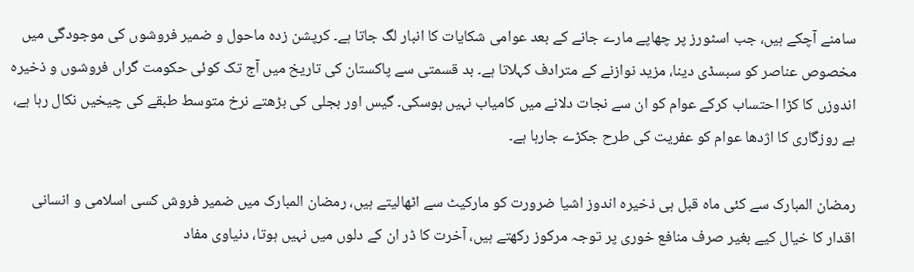سامنے آچکے ہیں، جب اسٹورز پر چھاپے مارے جانے کے بعد عوامی شکایات کا انبار لگ جاتا ہے۔ کرپشن زدہ ماحول و ضمیر فروشوں کی موجودگی میں مخصوص عناصر کو سبسڈی دینا، مزید نوازنے کے مترادف کہلاتا ہے۔ بد قسمتی سے پاکستان کی تاریخ میں آج تک کوئی حکومت گراں فروشوں و ذخیرہ اندوزں کا کڑا احتساب کرکے عوام کو ان سے نجات دلانے میں کامیاب نہیں ہوسکی۔ گیس اور بجلی کی بڑھتے نرخ متوسط طبقے کی چیخیں نکال رہا ہے، بے روزگاری کا اژدھا عوام کو عفریت کی طرح جکڑے جارہا ہے۔

رمضان المبارک سے کئی ماہ قبل ہی ذخیرہ اندوز اشیا ضرورت کو مارکیٹ سے اٹھالیتے ہیں، رمضان المبارک میں ضمیر فروش کسی اسلامی و انسانی اقدار کا خیال کیے بغیر صرف منافع خوری پر توجہ مرکوز رکھتے ہیں، آخرت کا ڈر ان کے دلوں میں نہیں ہوتا، دنیاوی مفاد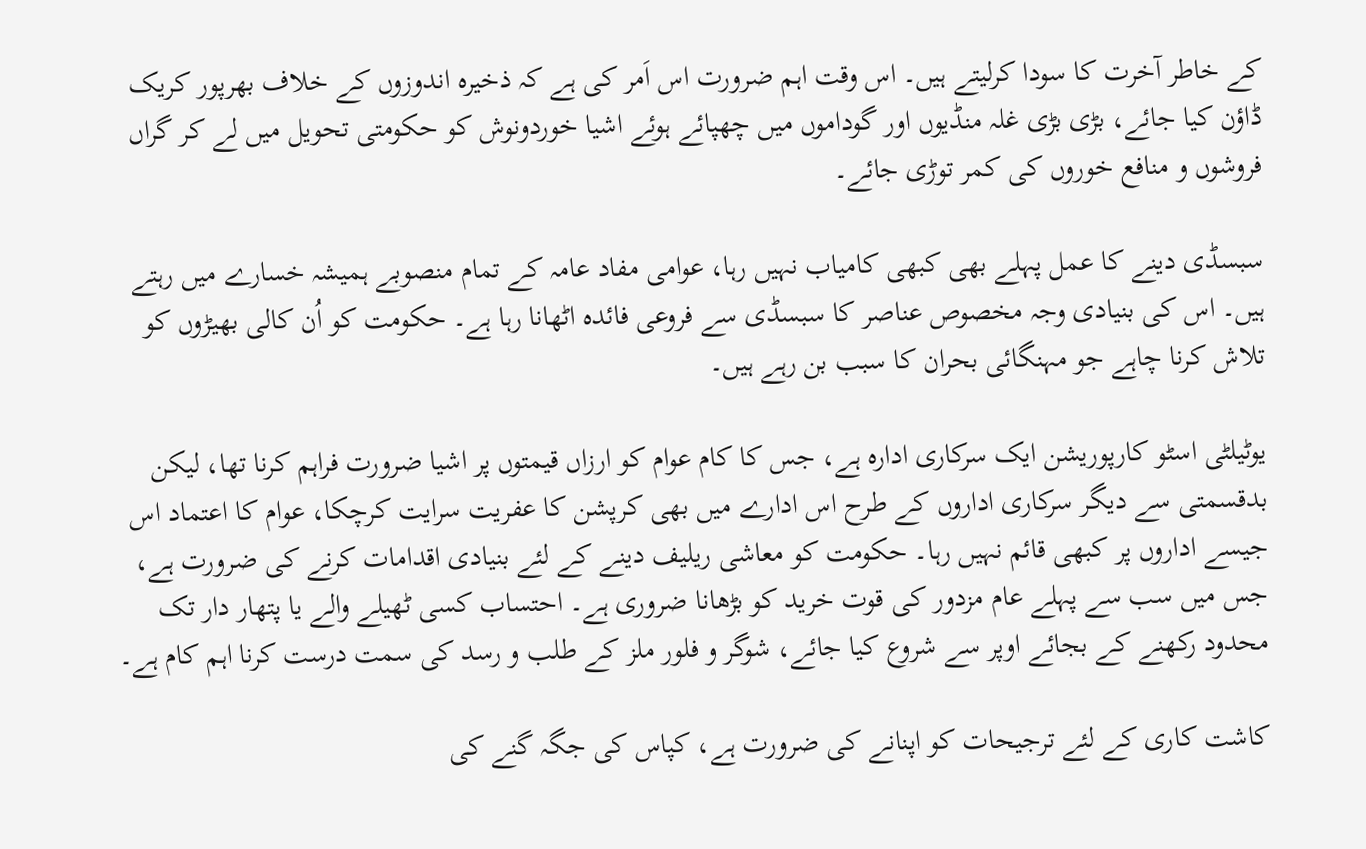کے خاطر آخرت کا سودا کرلیتے ہیں۔ اس وقت اہم ضرورت اس اَمر کی ہے کہ ذخیرہ اندوزوں کے خلاف بھرپور کریک ڈاؤن کیا جائے، بڑی بڑی غلہ منڈیوں اور گوداموں میں چھپائے ہوئے اشیا خوردونوش کو حکومتی تحویل میں لے کر گراں فروشوں و منافع خوروں کی کمر توڑی جائے۔

سبسڈی دینے کا عمل پہلے بھی کبھی کامیاب نہیں رہا، عوامی مفاد عامہ کے تمام منصوبے ہمیشہ خسارے میں رہتے ہیں۔ اس کی بنیادی وجہ مخصوص عناصر کا سبسڈی سے فروعی فائدہ اٹھانا رہا ہے۔ حکومت کو اُن کالی بھیڑوں کو تلاش کرنا چاہے جو مہنگائی بحران کا سبب بن رہے ہیں۔

یوٹیلٹی اسٹو کارپوریشن ایک سرکاری ادارہ ہے، جس کا کام عوام کو ارزاں قیمتوں پر اشیا ضرورت فراہم کرنا تھا، لیکن بدقسمتی سے دیگر سرکاری اداروں کے طرح اس ادارے میں بھی کرپشن کا عفریت سرایت کرچکا، عوام کا اعتماد اس جیسے اداروں پر کبھی قائم نہیں رہا۔ حکومت کو معاشی ریلیف دینے کے لئے بنیادی اقدامات کرنے کی ضرورت ہے، جس میں سب سے پہلے عام مزدور کی قوت خرید کو بڑھانا ضروری ہے۔ احتساب کسی ٹھیلے والے یا پتھار دار تک محدود رکھنے کے بجائے اوپر سے شروع کیا جائے، شوگر و فلور ملز کے طلب و رسد کی سمت درست کرنا اہم کام ہے۔

کاشت کاری کے لئے ترجیحات کو اپنانے کی ضرورت ہے، کپاس کی جگہ گنے کی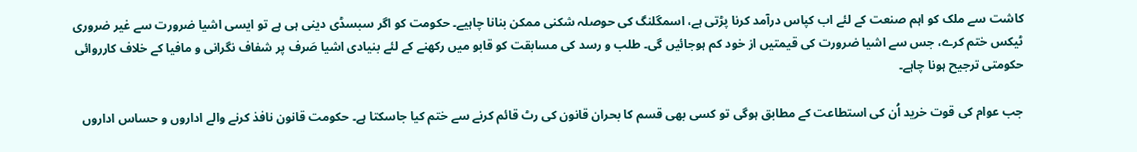کاشت سے ملک کو اہم صنعت کے لئے اب کپاس درآمد کرنا پڑتی ہے، اسمگلنگ کی حوصلہ شکنی ممکن بنانا چاہیے۔ حکومت کو اگر سبسڈی دینی ہی ہے تو ایسی اشیا ضرورت سے غیر ضروری ٹیکس ختم کرے، جس سے اشیا ضرورت کی قیمتیں از خود کم ہوجائیں گی۔ طلب و رسد کی مسابقت کو قابو میں رکھنے کے لئے بنیادی اشیا صَرف پر شفاف نگرانی و مافیا کے خلاف کارروائی حکومتی ترجیح ہونا چاہے۔

جب عوام کی قوت خرید اُن کی استطاعت کے مطابق ہوگی تو کسی بھی قسم کا بحران قانون کی رٹ قائم کرنے سے ختم کیا جاسکتا ہے۔ حکومت قانون نافذ کرنے والے اداروں و حساس اداروں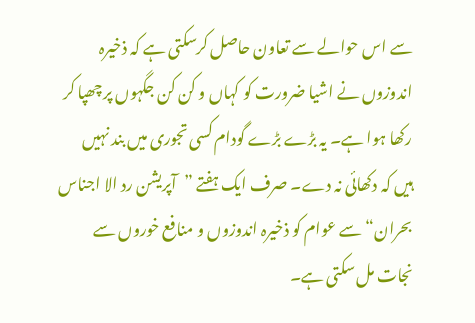سے اس حوالے سے تعاون حاصل کرسکتی ہے کہ ذخیرہ اندوزوں نے اشیا ضرورت کو کہاں و کن کن جگہوں پر چھپا کر رکھا ہوا ہے۔ یہ بڑے بڑے گودام کسی تجوری میں بند نہیں ہیں کہ دکھائی نہ دے۔ صرف ایک ہفتے ”آپریشن رد الا اجناس بحران“ سے عوام کو ذخیرہ اندوزوں و منافع خوروں سے نجات مل سکتی ہے۔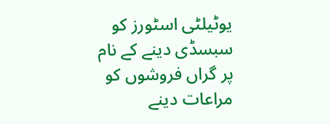یوٹیلٹی اسٹورز کو سبسڈی دینے کے نام پر گراں فروشوں کو مراعات دینے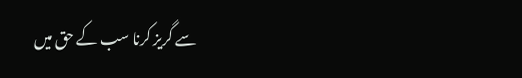سے گریز کرنا سب کے حق میں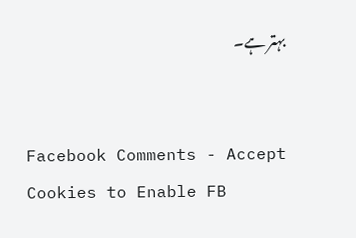بہتر ہے۔


Facebook Comments - Accept Cookies to Enable FB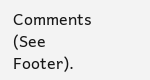Comments (See Footer).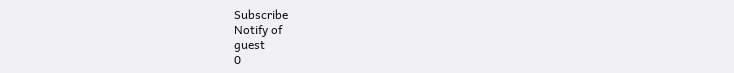Subscribe
Notify of
guest
0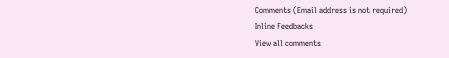Comments (Email address is not required)
Inline Feedbacks
View all comments